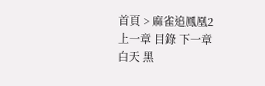首頁 > 麻雀追鳳凰2
上一章 目錄 下一章
白天 黑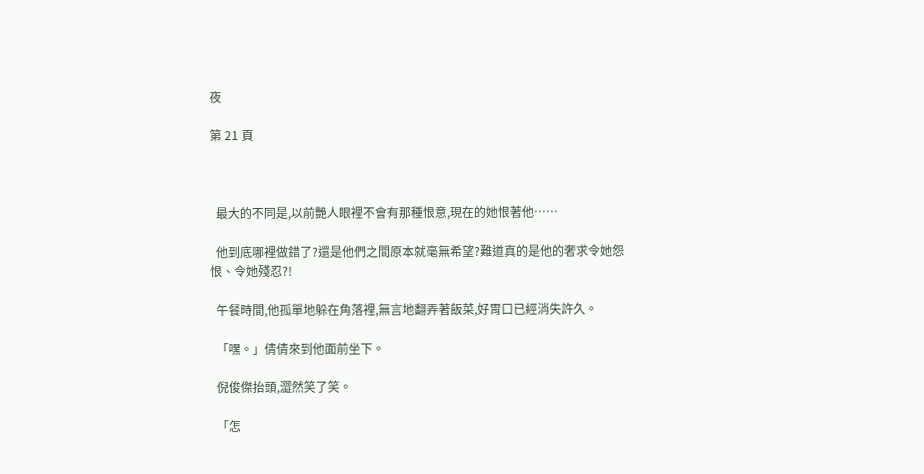夜

第 21 頁



  最大的不同是,以前艷人眼裡不會有那種恨意,現在的她恨著他……

  他到底哪裡做錯了?還是他們之間原本就毫無希望?難道真的是他的奢求令她怨恨、令她殘忍?!

  午餐時間,他孤單地躲在角落裡,無言地翻弄著飯菜,好胃口已經消失許久。

  「嘿。」倩倩來到他面前坐下。

  倪俊傑抬頭,澀然笑了笑。

  「怎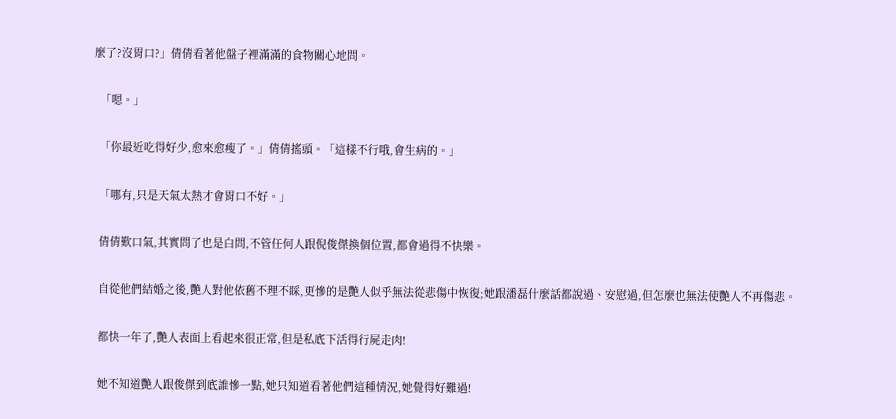麼了?沒胃口?」倩倩看著他盤子裡滿滿的食物關心地問。

  「嗯。」

  「你最近吃得好少,愈來愈瘦了。」倩倩搖頭。「這樣不行哦,會生病的。」

  「哪有,只是天氣太熱才會胃口不好。」

  倩倩歎口氣,其實問了也是白問,不管任何人跟倪俊傑換個位置,都會過得不快樂。

  自從他們結婚之後,艷人對他依舊不理不睬,更慘的是艷人似乎無法從悲傷中恢復;她跟潘磊什麼話都說過、安慰過,但怎麼也無法使艷人不再傷悲。

  都快一年了,艷人表面上看起來很正常,但是私底下活得行屍走肉!

  她不知道艷人跟俊傑到底誰慘一點,她只知道看著他們這種情況,她覺得好難過!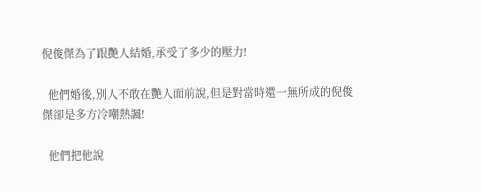倪俊傑為了跟艷人結婚,承受了多少的壓力!

  他們婚後,別人不敢在艷人面前說,但是對當時還一無所成的倪俊傑卻是多方冷嘲熱諷!

  他們把他說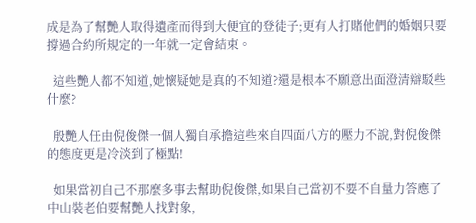成是為了幫艷人取得遺產而得到大便宜的登徒子;更有人打賭他們的婚姻只要撐過合約所規定的一年就一定會結束。

  這些艷人都不知道,她懷疑她是真的不知道?還是根本不願意出面澄清辯駁些什麼?

  殷艷人任由倪俊傑一個人獨自承擔這些來自四面八方的壓力不說,對倪俊傑的態度更是冷淡到了極點!

  如果當初自己不那麼多事去幫助倪俊傑,如果自己當初不要不自量力答應了中山裝老伯要幫艷人找對象,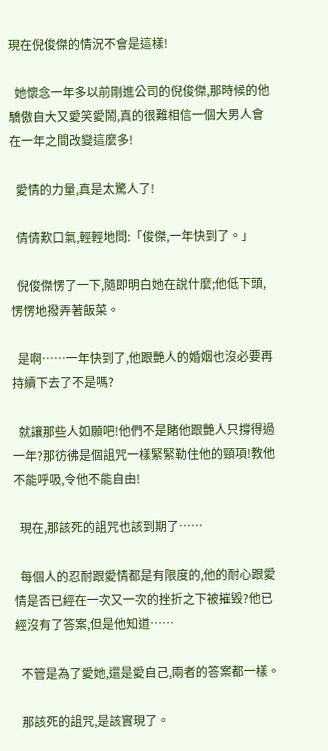現在倪俊傑的情況不會是這樣!

  她懷念一年多以前剛進公司的倪俊傑,那時候的他驕傲自大又愛笑愛鬧,真的很難相信一個大男人會在一年之間改變這麼多!

  愛情的力量,真是太驚人了!

  倩倩歎口氣,輕輕地問:「俊傑,一年快到了。」

  倪俊傑愣了一下,隨即明白她在說什麼;他低下頭,愣愣地撥弄著飯菜。

  是啊……一年快到了,他跟艷人的婚姻也沒必要再持續下去了不是嗎?

  就讓那些人如願吧!他們不是賭他跟艷人只撐得過一年?那彷彿是個詛咒一樣緊緊勒住他的頸項!教他不能呼吸,令他不能自由!

  現在,那該死的詛咒也該到期了……

  每個人的忍耐跟愛情都是有限度的,他的耐心跟愛情是否已經在一次又一次的挫折之下被摧毀?他已經沒有了答案,但是他知道……

  不管是為了愛她,還是愛自己,兩者的答案都一樣。

  那該死的詛咒,是該實現了。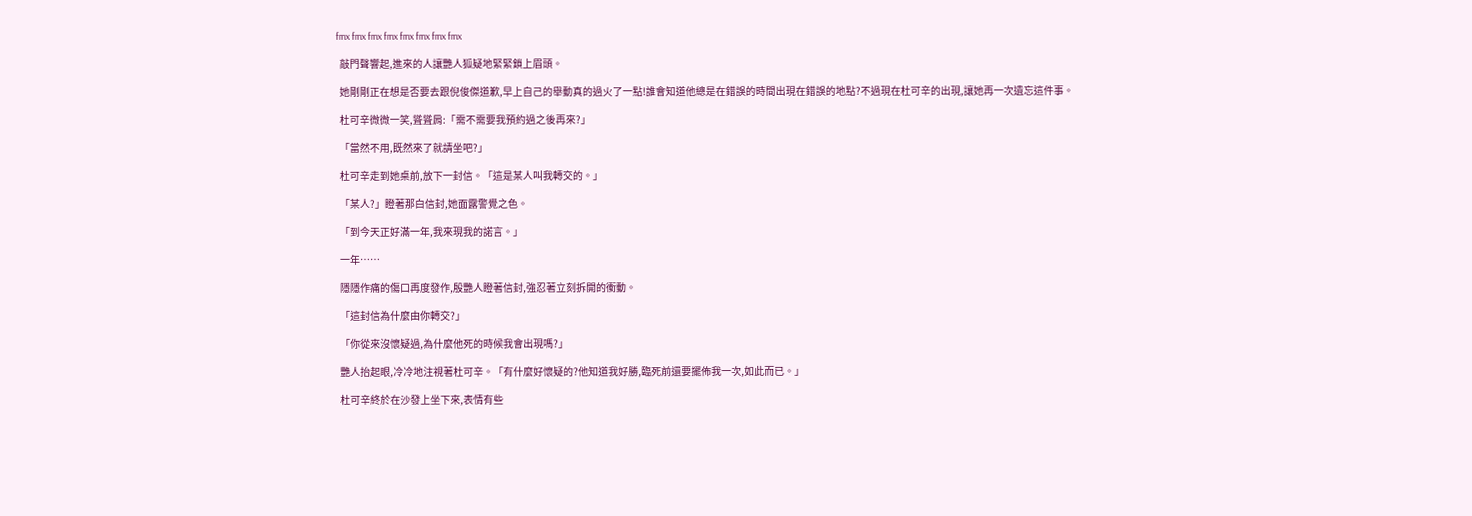fmx fmx fmx fmx fmx fmx fmx fmx

  敲門聲響起,進來的人讓艷人狐疑地緊緊鎖上眉頭。

  她剛剛正在想是否要去跟倪俊傑道歉,早上自己的舉動真的過火了一點!誰會知道他總是在錯誤的時間出現在錯誤的地點?不過現在杜可辛的出現,讓她再一次遺忘這件事。

  杜可辛微微一笑,聳聳肩:「需不需要我預約過之後再來?」

  「當然不用,既然來了就請坐吧?」

  杜可辛走到她桌前,放下一封信。「這是某人叫我轉交的。」

  「某人?」瞪著那白信封,她面露警覺之色。

  「到今天正好滿一年,我來現我的諾言。」

  一年……

  隱隱作痛的傷口再度發作,殷艷人瞪著信封,強忍著立刻拆開的衝動。

  「這封信為什麼由你轉交?」

  「你從來沒懷疑過,為什麼他死的時候我會出現嗎?」

  艷人抬起眼,冷冷地注視著杜可辛。「有什麼好懷疑的?他知道我好勝,臨死前還要擺佈我一次,如此而已。」

  杜可辛終於在沙發上坐下來,表情有些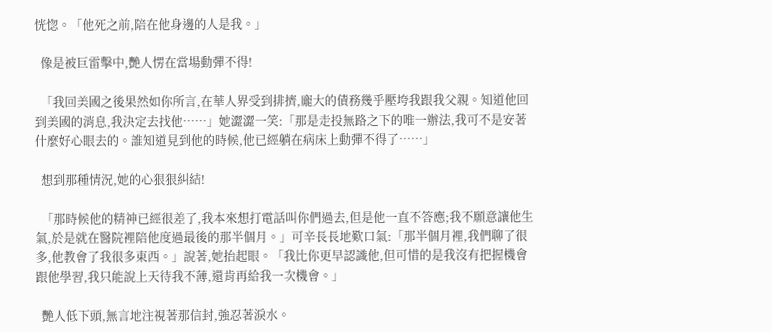恍惚。「他死之前,陪在他身邊的人是我。」

  像是被巨雷擊中,艷人愣在當場動彈不得!

  「我回美國之後果然如你所言,在華人界受到排擠,龐大的債務幾乎壓垮我跟我父親。知道他回到美國的消息,我決定去找他……」她澀澀一笑:「那是走投無路之下的唯一辦法,我可不是安著什麼好心眼去的。誰知道見到他的時候,他已經躺在病床上動彈不得了……」

  想到那種情況,她的心狠狠糾結!

  「那時候他的精神已經很差了,我本來想打電話叫你們過去,但是他一直不答應;我不願意讓他生氣,於是就在醫院裡陪他度過最後的那半個月。」可辛長長地歎口氣:「那半個月裡,我們聊了很多,他教會了我很多東西。」說著,她抬起眼。「我比你更早認識他,但可惜的是我沒有把握機會跟他學習,我只能說上天待我不薄,還肯再給我一次機會。」

  艷人低下頭,無言地注視著那信封,強忍著淚水。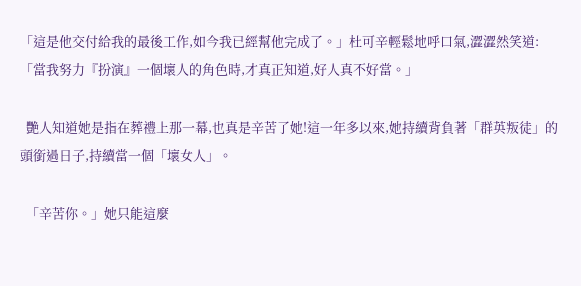「這是他交付給我的最後工作,如今我已經幫他完成了。」杜可辛輕鬆地呼口氣,澀澀然笑道:「當我努力『扮演』一個壞人的角色時,才真正知道,好人真不好當。」

  艷人知道她是指在葬禮上那一幕,也真是辛苦了她!這一年多以來,她持續背負著「群英叛徒」的頭銜過日子,持續當一個「壞女人」。

  「辛苦你。」她只能這麼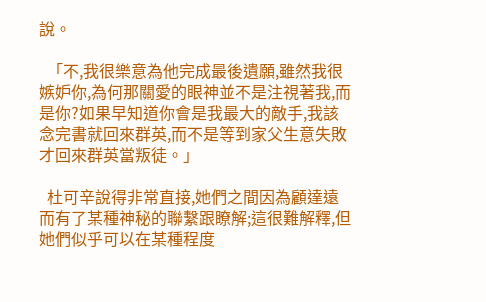說。

  「不,我很樂意為他完成最後遺願,雖然我很嫉妒你,為何那關愛的眼神並不是注視著我,而是你?如果早知道你會是我最大的敵手,我該念完書就回來群英,而不是等到家父生意失敗才回來群英當叛徒。」

  杜可辛說得非常直接,她們之間因為顧達遠而有了某種神秘的聯繫跟瞭解;這很難解釋,但她們似乎可以在某種程度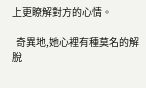上更瞭解對方的心情。

  奇異地,她心裡有種莫名的解脫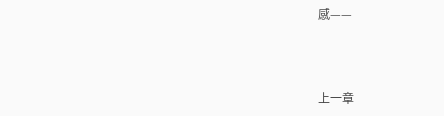感——



上一章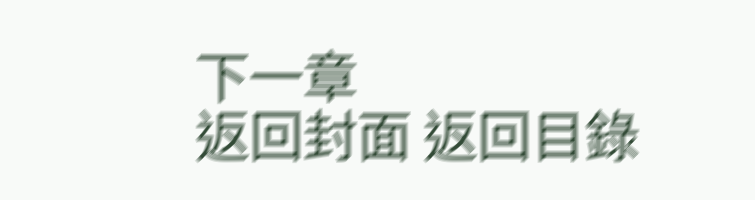下一章
返回封面 返回目錄